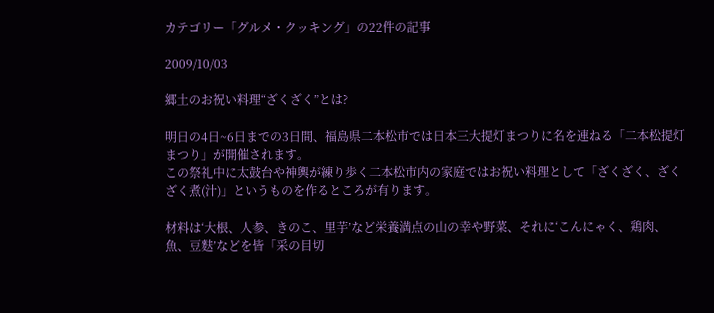カテゴリー「グルメ・クッキング」の22件の記事

2009/10/03

郷土のお祝い料理“ざくざく”とは?

明日の4日~6日までの3日間、福島県二本松市では日本三大提灯まつりに名を連ねる「二本松提灯まつり」が開催されます。
この祭礼中に太鼓台や神輿が練り歩く二本松市内の家庭ではお祝い料理として「ざくざく、ざくざく煮(汁)」というものを作るところが有ります。

材料は‘大根、人参、きのこ、里芋’など栄養満点の山の幸や野菜、それに‘こんにゃく、鶏肉、魚、豆麩’などを皆「采の目切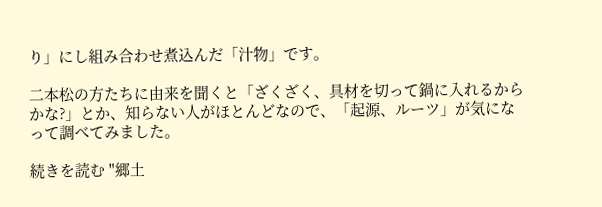り」にし組み合わせ煮込んだ「汁物」です。

二本松の方たちに由来を聞くと「ざくざく、具材を切って鍋に入れるからかな?」とか、知らない人がほとんどなので、「起源、ルーツ」が気になって調べてみました。

続きを読む "郷土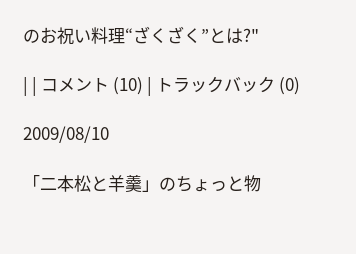のお祝い料理“ざくざく”とは?"

| | コメント (10) | トラックバック (0)

2009/08/10

「二本松と羊羹」のちょっと物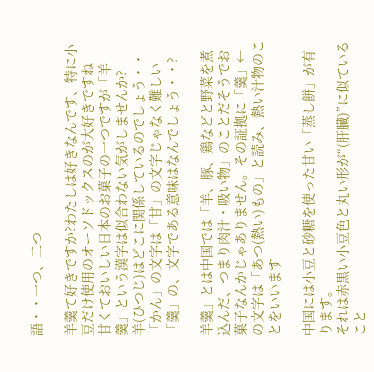語・・一つ、二つ

羊羹て好きですか?わたしは好きなんです、特に小豆だけ使用のオーソドックスのが大好きですね
甘くておいしい日本のお菓子の一つですが「羊羹」という漢字は似合わない気がしませんか?
羊(ひつじ)はどこに関係しているのでしょう・・「かん」の文字は「甘」の文字じゃなく難しい「羹」の、文字である意味はなんでしょう・・?

羊羹」とは中国では「羊、豚、鶏などと野菜を煮込んだ、つまり肉汁・吸い物」のことだそうでお菓子なんかじゃありません。その証拠に「羹」←の文字は「あつ(熱い)もの」と読み、熱い汁物のことをいいます

中国には小豆と砂糖を使った甘い「蒸し餅」が有ります。
それは赤黒い小豆色と丸い形が“(肝臓)”に似ていること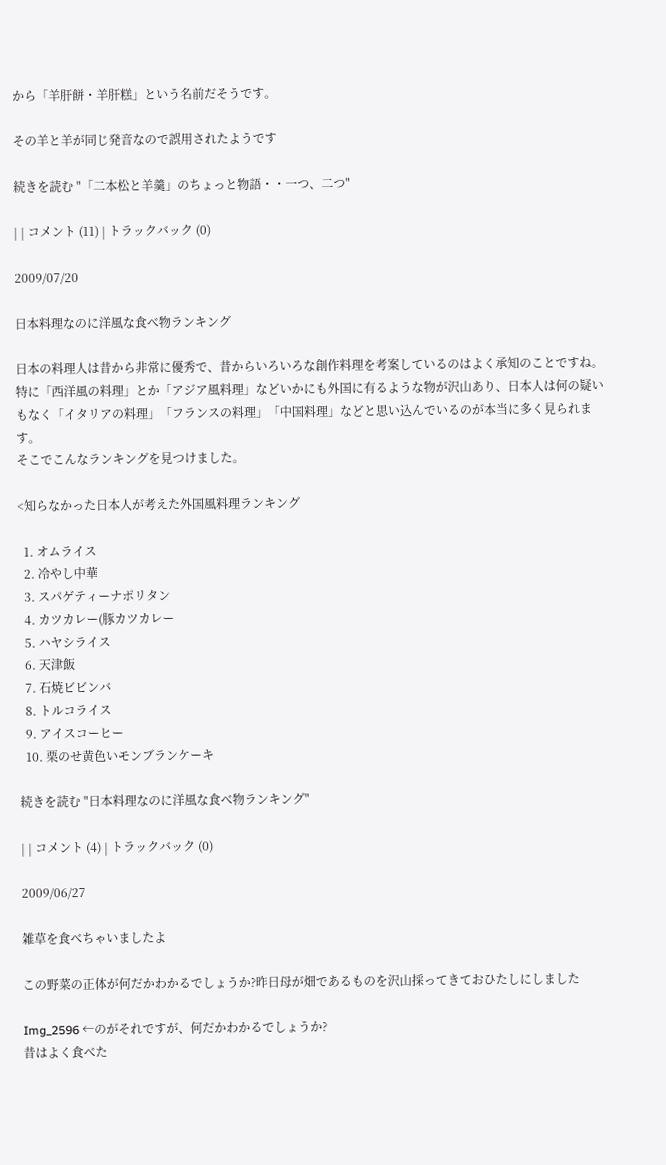から「羊肝餅・羊肝糕」という名前だそうです。

その羊と羊が同じ発音なので誤用されたようです

続きを読む "「二本松と羊羹」のちょっと物語・・一つ、二つ"

| | コメント (11) | トラックバック (0)

2009/07/20

日本料理なのに洋風な食べ物ランキング

日本の料理人は昔から非常に優秀で、昔からいろいろな創作料理を考案しているのはよく承知のことですね。
特に「西洋風の料理」とか「アジア風料理」などいかにも外国に有るような物が沢山あり、日本人は何の疑いもなく「イタリアの料理」「フランスの料理」「中国料理」などと思い込んでいるのが本当に多く見られます。
そこでこんなランキングを見つけました。

<知らなかった日本人が考えた外国風料理ランキング

  1. オムライス
  2. 冷やし中華
  3. スパゲティーナポリタン
  4. カツカレー(豚カツカレー
  5. ハヤシライス
  6. 天津飯
  7. 石焼ビビンバ
  8. トルコライス
  9. アイスコーヒー
  10. 栗のせ黄色いモンブランケーキ

続きを読む "日本料理なのに洋風な食べ物ランキング"

| | コメント (4) | トラックバック (0)

2009/06/27

雑草を食べちゃいましたよ

この野菜の正体が何だかわかるでしょうか?昨日母が畑であるものを沢山採ってきておひたしにしました

Img_2596 ←のがそれですが、何だかわかるでしょうか?
昔はよく食べた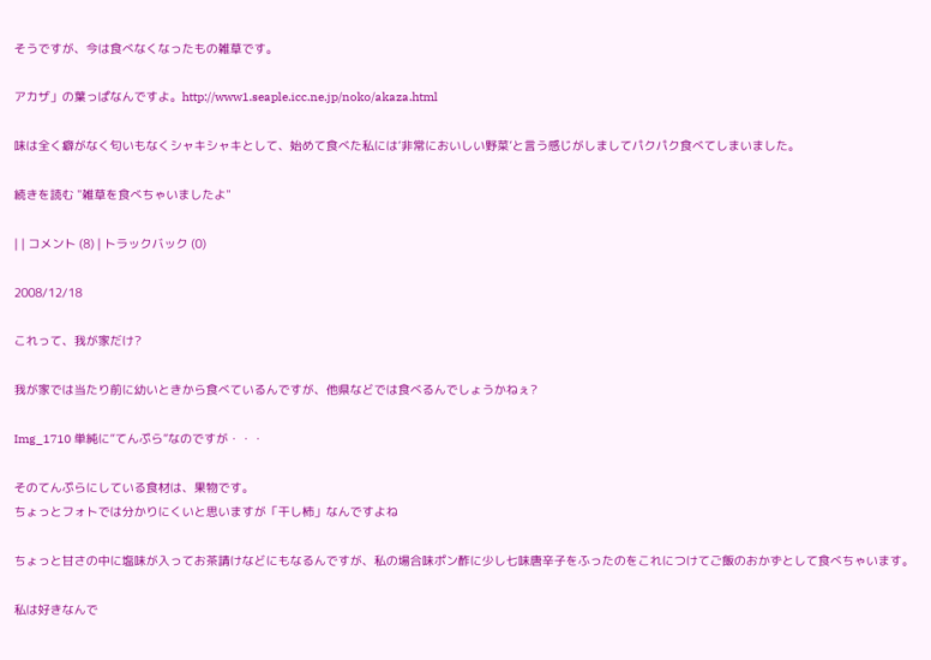そうですが、今は食べなくなったもの雑草です。

アカザ」の葉っぱなんですよ。http://www1.seaple.icc.ne.jp/noko/akaza.html

味は全く癖がなく匂いもなくシャキシャキとして、始めて食べた私には‘非常においしい野菜’と言う感じがしましてパクパク食べてしまいました。

続きを読む "雑草を食べちゃいましたよ"

| | コメント (8) | トラックバック (0)

2008/12/18

これって、我が家だけ?

我が家では当たり前に幼いときから食べているんですが、他県などでは食べるんでしょうかねぇ?

Img_1710 単純に“てんぷら”なのですが・・・

そのてんぷらにしている食材は、果物です。
ちょっとフォトでは分かりにくいと思いますが「干し柿」なんですよね

ちょっと甘さの中に塩味が入ってお茶請けなどにもなるんですが、私の場合味ポン酢に少し七味唐辛子をふったのをこれにつけてご飯のおかずとして食べちゃいます。

私は好きなんで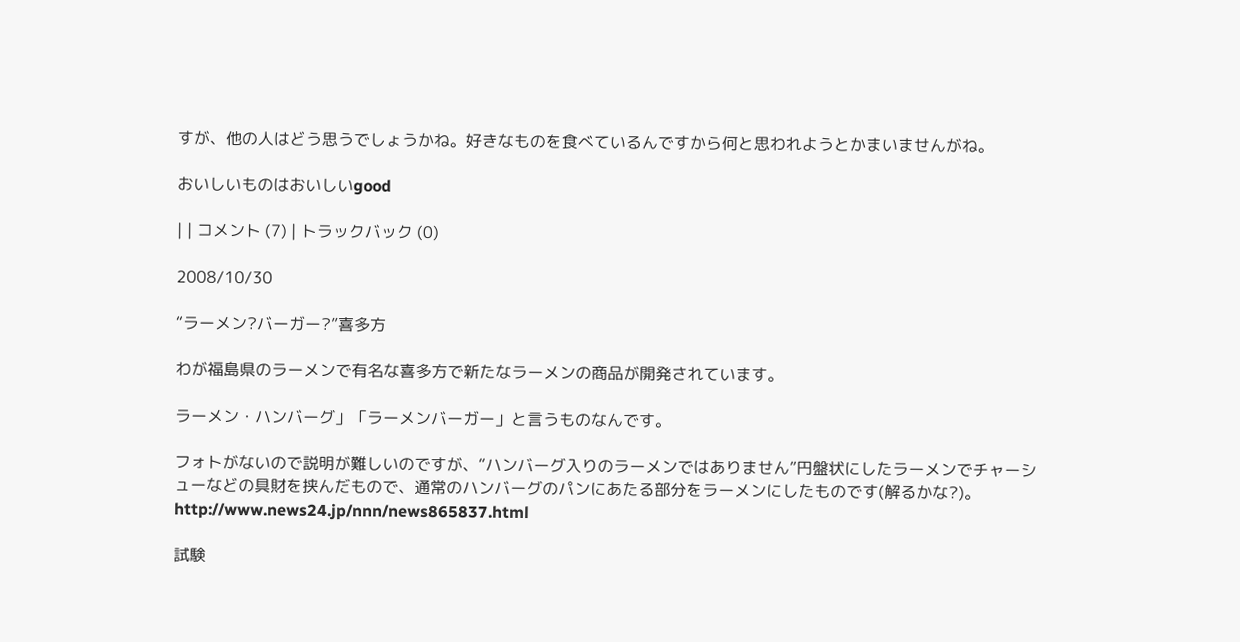すが、他の人はどう思うでしょうかね。好きなものを食べているんですから何と思われようとかまいませんがね。

おいしいものはおいしいgood

| | コメント (7) | トラックバック (0)

2008/10/30

“ラーメン?バーガー?”喜多方

わが福島県のラーメンで有名な喜多方で新たなラーメンの商品が開発されています。

ラーメン・ハンバーグ」「ラーメンバーガー」と言うものなんです。

フォトがないので説明が難しいのですが、“ハンバーグ入りのラーメンではありません”円盤状にしたラーメンでチャーシューなどの具財を挟んだもので、通常のハンバーグのパンにあたる部分をラーメンにしたものです(解るかな?)。
http://www.news24.jp/nnn/news865837.html

試験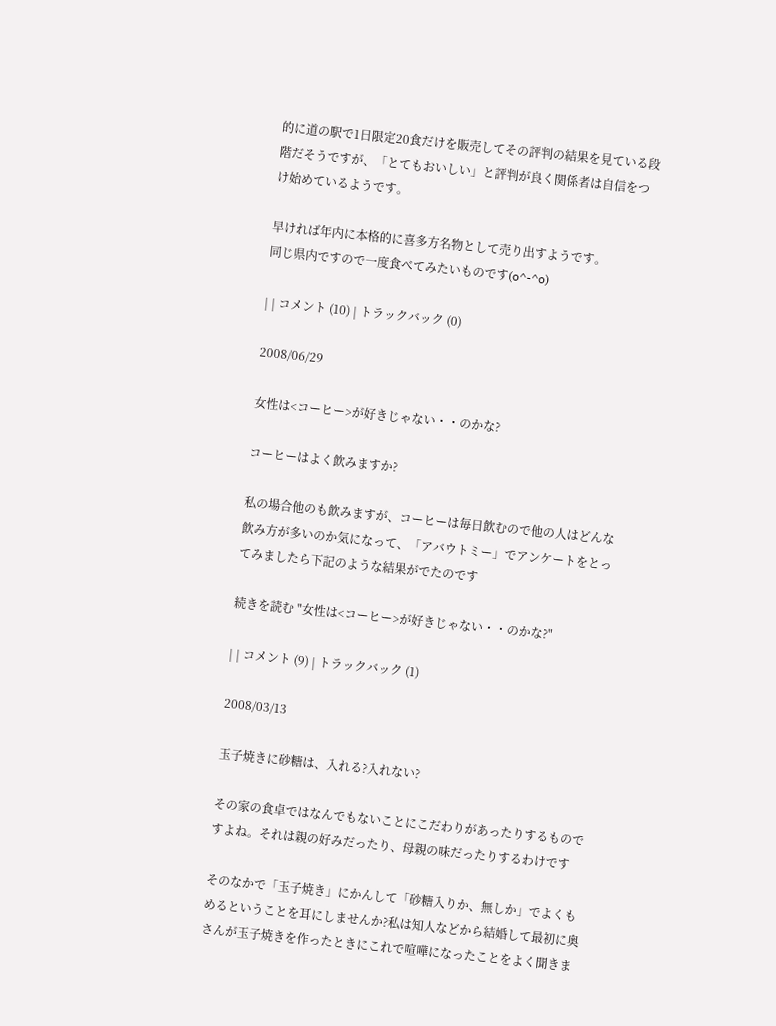的に道の駅で1日限定20食だけを販売してその評判の結果を見ている段階だそうですが、「とてもおいしい」と評判が良く関係者は自信をつけ始めているようです。

早ければ年内に本格的に喜多方名物として売り出すようです。
同じ県内ですので一度食べてみたいものです(o^-^o)

| | コメント (10) | トラックバック (0)

2008/06/29

女性は<コーヒー>が好きじゃない・・のかな?

コーヒーはよく飲みますか?

私の場合他のも飲みますが、コーヒーは毎日飲むので他の人はどんな飲み方が多いのか気になって、「アバウトミー」でアンケートをとってみましたら下記のような結果がでたのです

続きを読む "女性は<コーヒー>が好きじゃない・・のかな?"

| | コメント (9) | トラックバック (1)

2008/03/13

玉子焼きに砂糖は、入れる?入れない?

その家の食卓ではなんでもないことにこだわりがあったりするものですよね。それは親の好みだったり、母親の味だったりするわけです

そのなかで「玉子焼き」にかんして「砂糖入りか、無しか」でよくもめるということを耳にしませんか?私は知人などから結婚して最初に奥さんが玉子焼きを作ったときにこれで喧嘩になったことをよく聞きま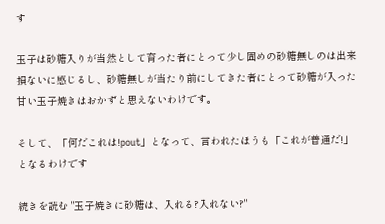す

玉子は砂糖入りが当然として育った者にとって少し固めの砂糖無しのは出来損ないに感じるし、砂糖無しが当たり前にしてきた者にとって砂糖が入った甘い玉子焼きはおかずと思えないわけです。

そして、「何だこれは!pout」となって、言われたほうも「これが普通だ!」となるわけです

続きを読む "玉子焼きに砂糖は、入れる?入れない?"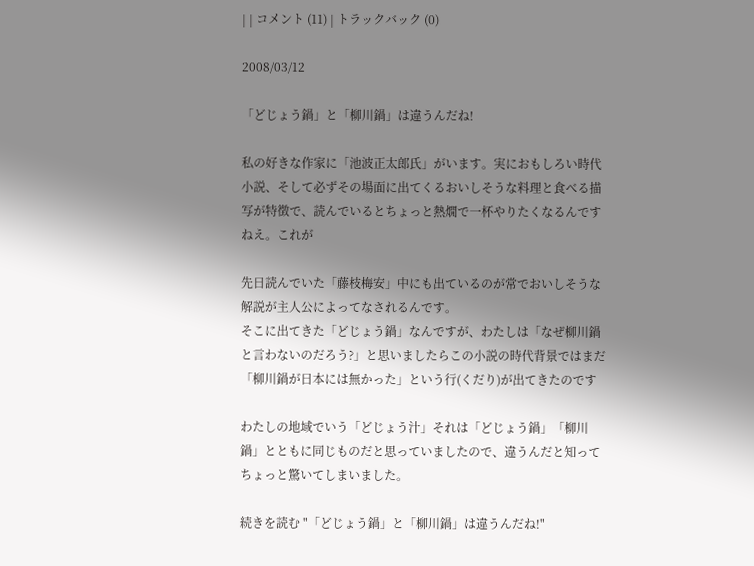| | コメント (11) | トラックバック (0)

2008/03/12

「どじょう鍋」と「柳川鍋」は違うんだね!

私の好きな作家に「池波正太郎氏」がいます。実におもしろい時代小説、そして必ずその場面に出てくるおいしそうな料理と食べる描写が特徴で、読んでいるとちょっと熱燗で一杯やりたくなるんですねえ。これが

先日読んでいた「藤枝梅安」中にも出ているのが常でおいしそうな解説が主人公によってなされるんです。
そこに出てきた「どじょう鍋」なんですが、わたしは「なぜ柳川鍋と言わないのだろう?」と思いましたらこの小説の時代背景ではまだ「柳川鍋が日本には無かった」という行(くだり)が出てきたのです

わたしの地域でいう「どじょう汁」それは「どじょう鍋」「柳川鍋」とともに同じものだと思っていましたので、違うんだと知ってちょっと驚いてしまいました。

続きを読む "「どじょう鍋」と「柳川鍋」は違うんだね!"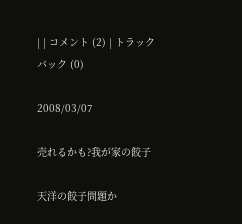| | コメント (2) | トラックバック (0)

2008/03/07

売れるかも?我が家の餃子

天洋の餃子問題か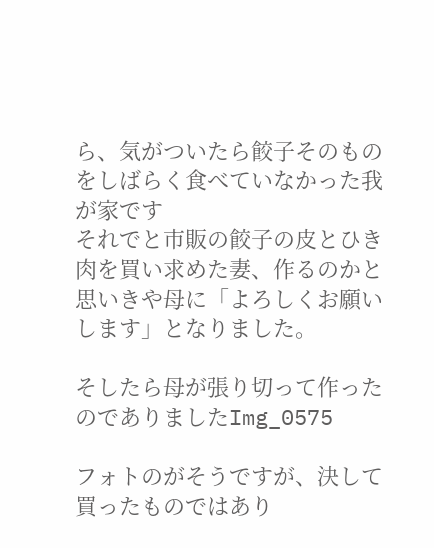ら、気がついたら餃子そのものをしばらく食べていなかった我が家です
それでと市販の餃子の皮とひき肉を買い求めた妻、作るのかと思いきや母に「よろしくお願いします」となりました。

そしたら母が張り切って作ったのでありましたImg_0575

フォトのがそうですが、決して買ったものではあり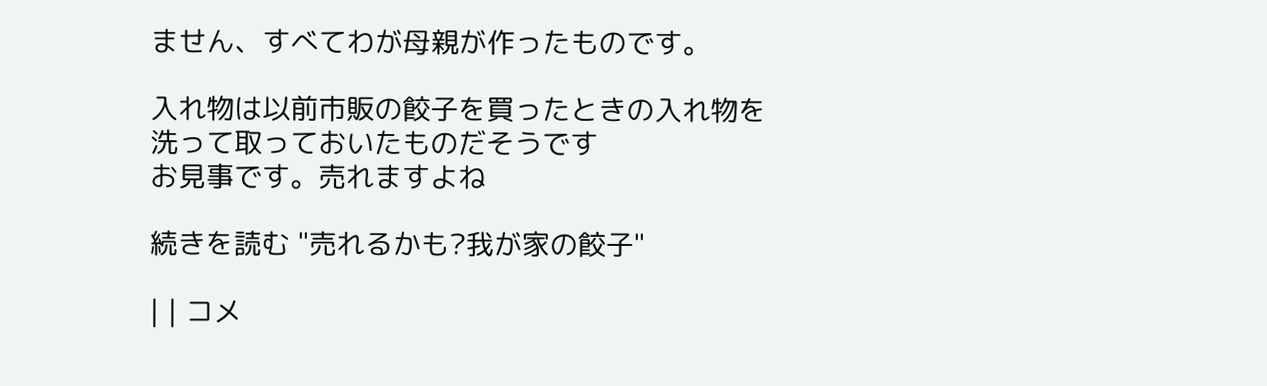ません、すべてわが母親が作ったものです。

入れ物は以前市販の餃子を買ったときの入れ物を洗って取っておいたものだそうです
お見事です。売れますよね

続きを読む "売れるかも?我が家の餃子"

| | コメ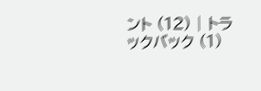ント (12) | トラックバック (1)